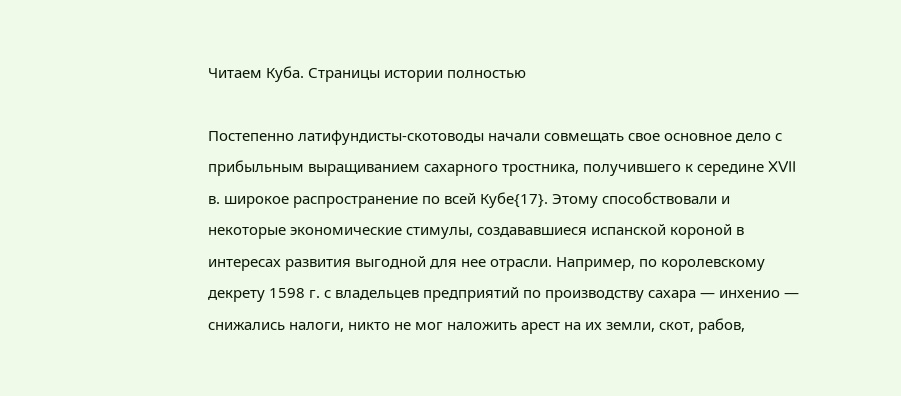Читаем Куба. Страницы истории полностью

Постепенно латифундисты-скотоводы начали совмещать свое основное дело с прибыльным выращиванием сахарного тростника, получившего к середине XVII в. широкое распространение по всей Кубе{17}. Этому способствовали и некоторые экономические стимулы, создававшиеся испанской короной в интересах развития выгодной для нее отрасли. Например, по королевскому декрету 1598 г. с владельцев предприятий по производству сахара — инхенио — снижались налоги, никто не мог наложить арест на их земли, скот, рабов,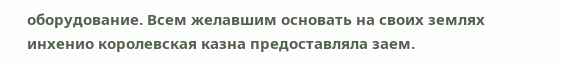оборудование. Всем желавшим основать на своих землях инхенио королевская казна предоставляла заем.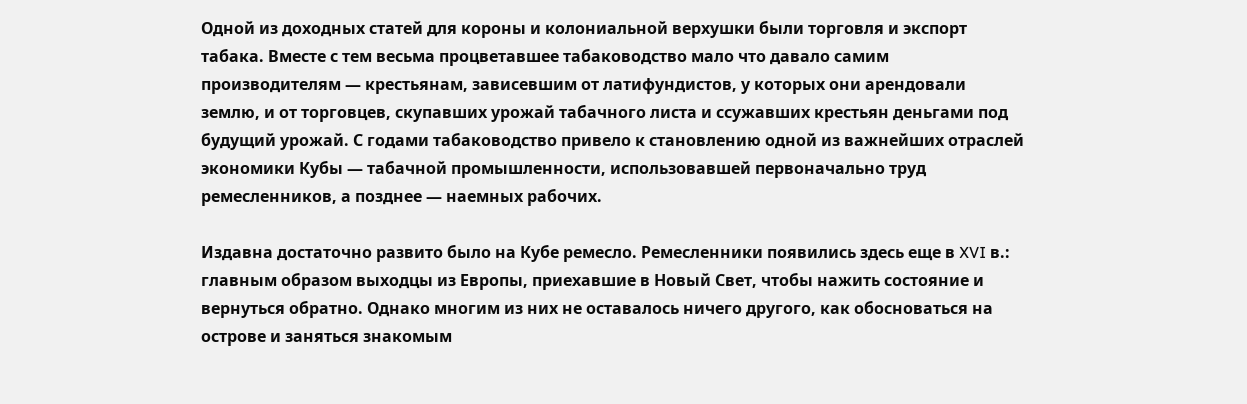Одной из доходных статей для короны и колониальной верхушки были торговля и экспорт табака. Вместе с тем весьма процветавшее табаководство мало что давало самим производителям — крестьянам, зависевшим от латифундистов, у которых они арендовали землю, и от торговцев, скупавших урожай табачного листа и ссужавших крестьян деньгами под будущий урожай. С годами табаководство привело к становлению одной из важнейших отраслей экономики Кубы — табачной промышленности, использовавшей первоначально труд ремесленников, а позднее — наемных рабочих.

Издавна достаточно развито было на Кубе ремесло. Ремесленники появились здесь еще в XVI в.: главным образом выходцы из Европы, приехавшие в Новый Свет, чтобы нажить состояние и вернуться обратно. Однако многим из них не оставалось ничего другого, как обосноваться на острове и заняться знакомым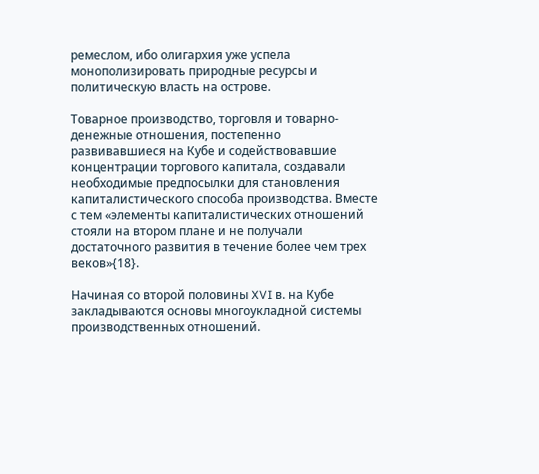ремеслом, ибо олигархия уже успела монополизировать природные ресурсы и политическую власть на острове.

Товарное производство, торговля и товарно-денежные отношения, постепенно развивавшиеся на Кубе и содействовавшие концентрации торгового капитала, создавали необходимые предпосылки для становления капиталистического способа производства. Вместе с тем «элементы капиталистических отношений стояли на втором плане и не получали достаточного развития в течение более чем трех веков»{18}.

Начиная со второй половины XVI в. на Кубе закладываются основы многоукладной системы производственных отношений.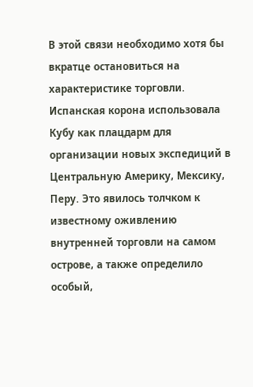В этой связи необходимо хотя бы вкратце остановиться на характеристике торговли. Испанская корона использовала Кубу как плацдарм для организации новых экспедиций в Центральную Америку, Мексику, Перу. Это явилось толчком к известному оживлению внутренней торговли на самом острове, а также определило особый,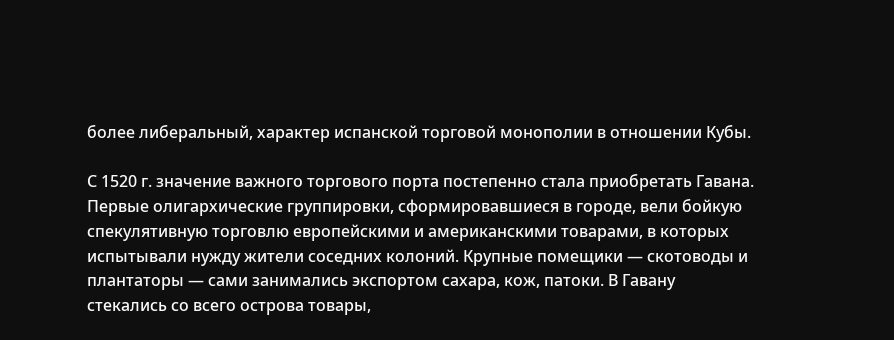более либеральный, характер испанской торговой монополии в отношении Кубы.

С 1520 г. значение важного торгового порта постепенно стала приобретать Гавана. Первые олигархические группировки, сформировавшиеся в городе, вели бойкую спекулятивную торговлю европейскими и американскими товарами, в которых испытывали нужду жители соседних колоний. Крупные помещики — скотоводы и плантаторы — сами занимались экспортом сахара, кож, патоки. В Гавану стекались со всего острова товары,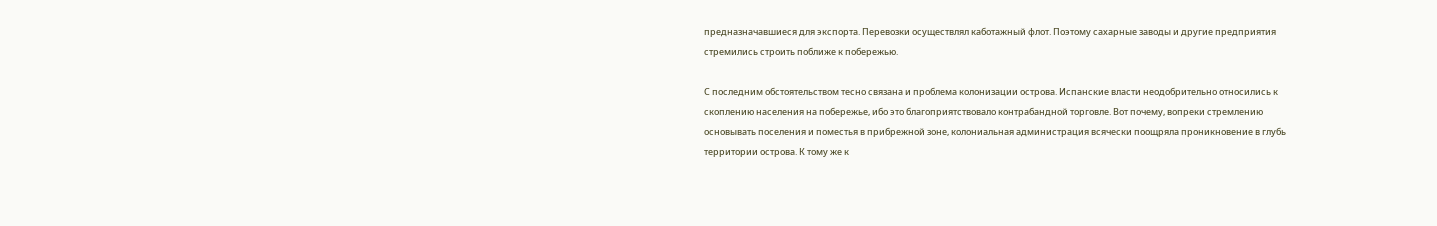предназначавшиеся для экспорта. Перевозки осуществлял каботажный флот. Поэтому сахарные заводы и другие предприятия стремились строить поближе к побережью.

С последним обстоятельством тесно связана и проблема колонизации острова. Испанские власти неодобрительно относились к скоплению населения на побережье, ибо это благоприятствовало контрабандной торговле. Вот почему, вопреки стремлению основывать поселения и поместья в прибрежной зоне, колониальная администрация всячески поощряла проникновение в глубь территории острова. К тому же к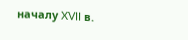началу XVII в.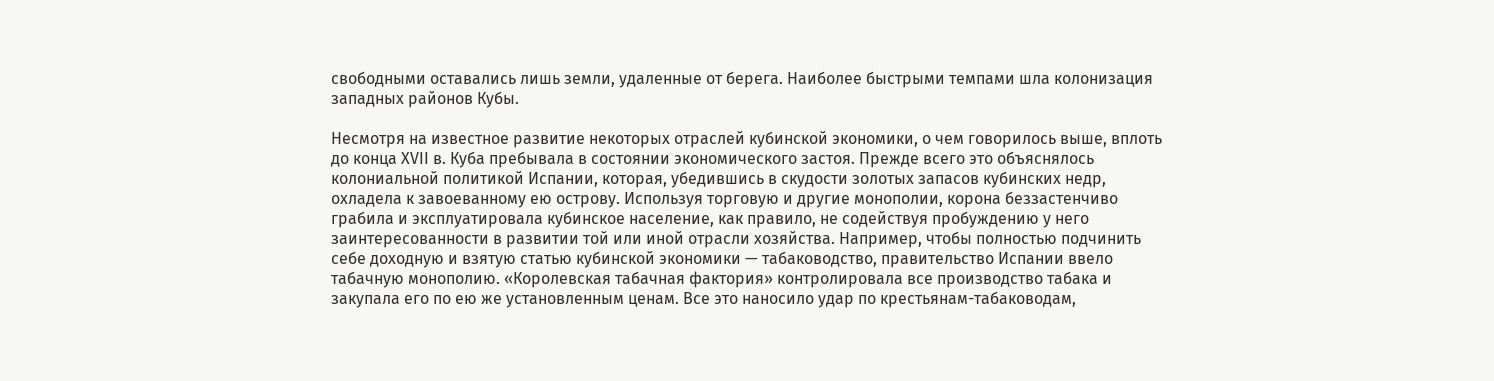свободными оставались лишь земли, удаленные от берега. Наиболее быстрыми темпами шла колонизация западных районов Кубы.

Несмотря на известное развитие некоторых отраслей кубинской экономики, о чем говорилось выше, вплоть до конца XVII в. Куба пребывала в состоянии экономического застоя. Прежде всего это объяснялось колониальной политикой Испании, которая, убедившись в скудости золотых запасов кубинских недр, охладела к завоеванному ею острову. Используя торговую и другие монополии, корона беззастенчиво грабила и эксплуатировала кубинское население, как правило, не содействуя пробуждению у него заинтересованности в развитии той или иной отрасли хозяйства. Например, чтобы полностью подчинить себе доходную и взятую статью кубинской экономики — табаководство, правительство Испании ввело табачную монополию. «Королевская табачная фактория» контролировала все производство табака и закупала его по ею же установленным ценам. Все это наносило удар по крестьянам-табаководам,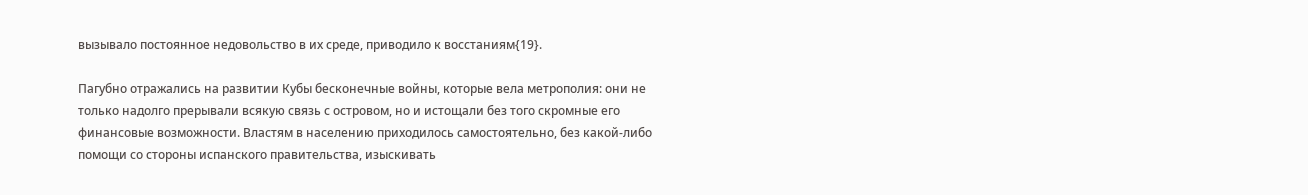вызывало постоянное недовольство в их среде, приводило к восстаниям{19}.

Пагубно отражались на развитии Кубы бесконечные войны, которые вела метрополия: они не только надолго прерывали всякую связь с островом, но и истощали без того скромные его финансовые возможности. Властям в населению приходилось самостоятельно, без какой-либо помощи со стороны испанского правительства, изыскивать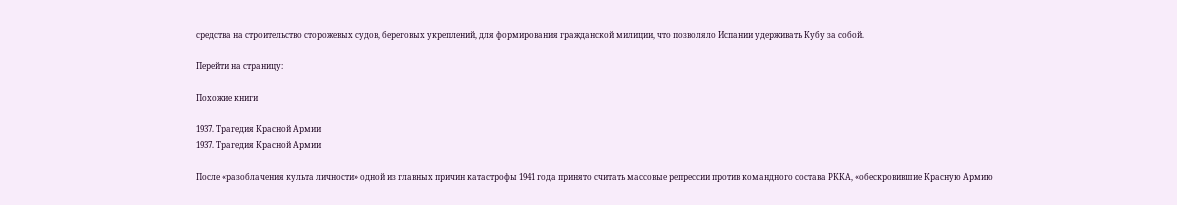средства на строительство сторожевых судов, береговых укреплений, для формирования гражданской милиции, что позволяло Испании удерживать Кубу за собой.

Перейти на страницу:

Похожие книги

1937. Трагедия Красной Армии
1937. Трагедия Красной Армии

После «разоблачения культа личности» одной из главных причин катастрофы 1941 года принято считать массовые репрессии против командного состава РККА, «обескровившие Красную Армию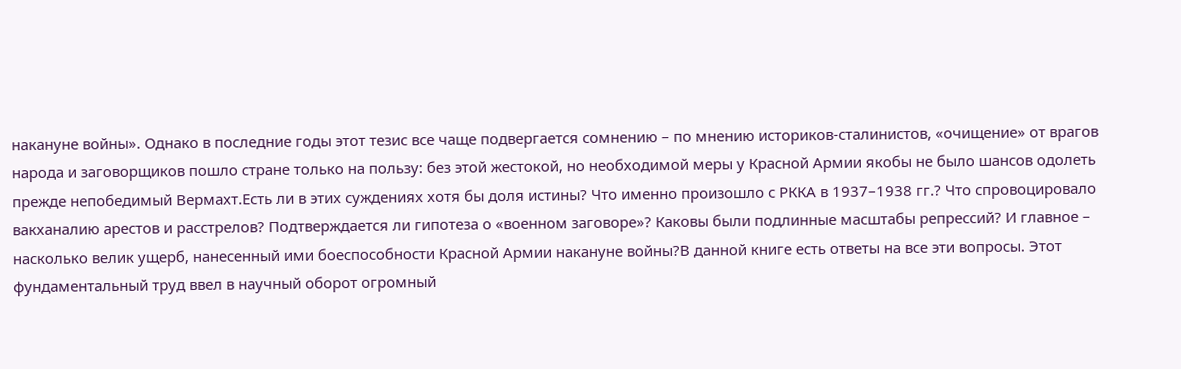накануне войны». Однако в последние годы этот тезис все чаще подвергается сомнению – по мнению историков-сталинистов, «очищение» от врагов народа и заговорщиков пошло стране только на пользу: без этой жестокой, но необходимой меры у Красной Армии якобы не было шансов одолеть прежде непобедимый Вермахт.Есть ли в этих суждениях хотя бы доля истины? Что именно произошло с РККА в 1937–1938 гг.? Что спровоцировало вакханалию арестов и расстрелов? Подтверждается ли гипотеза о «военном заговоре»? Каковы были подлинные масштабы репрессий? И главное – насколько велик ущерб, нанесенный ими боеспособности Красной Армии накануне войны?В данной книге есть ответы на все эти вопросы. Этот фундаментальный труд ввел в научный оборот огромный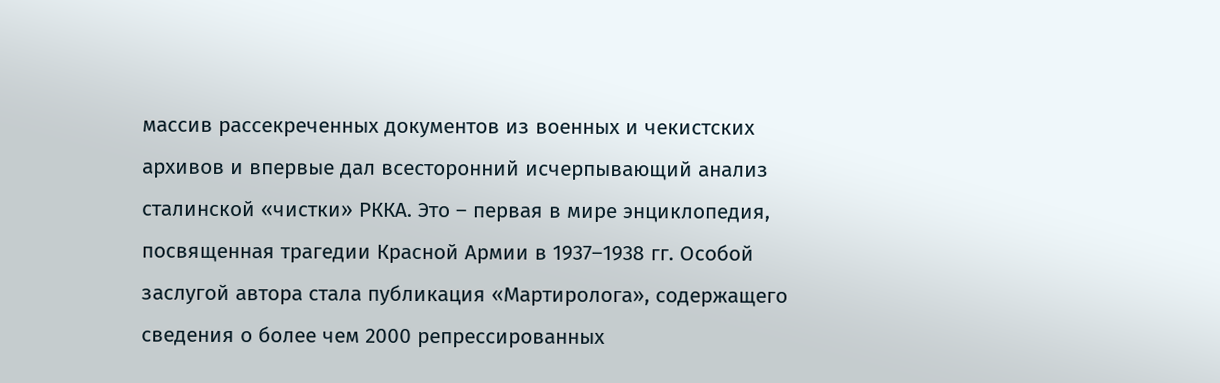массив рассекреченных документов из военных и чекистских архивов и впервые дал всесторонний исчерпывающий анализ сталинской «чистки» РККА. Это – первая в мире энциклопедия, посвященная трагедии Красной Армии в 1937–1938 гг. Особой заслугой автора стала публикация «Мартиролога», содержащего сведения о более чем 2000 репрессированных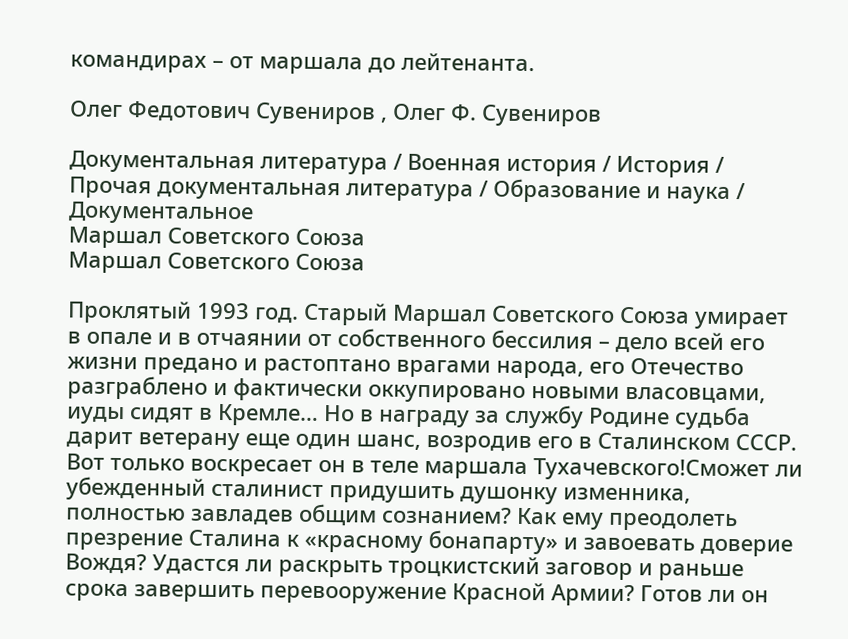командирах – от маршала до лейтенанта.

Олег Федотович Сувениров , Олег Ф. Сувениров

Документальная литература / Военная история / История / Прочая документальная литература / Образование и наука / Документальное
Маршал Советского Союза
Маршал Советского Союза

Проклятый 1993 год. Старый Маршал Советского Союза умирает в опале и в отчаянии от собственного бессилия – дело всей его жизни предано и растоптано врагами народа, его Отечество разграблено и фактически оккупировано новыми власовцами, иуды сидят в Кремле… Но в награду за службу Родине судьба дарит ветерану еще один шанс, возродив его в Сталинском СССР. Вот только воскресает он в теле маршала Тухачевского!Сможет ли убежденный сталинист придушить душонку изменника, полностью завладев общим сознанием? Как ему преодолеть презрение Сталина к «красному бонапарту» и завоевать доверие Вождя? Удастся ли раскрыть троцкистский заговор и раньше срока завершить перевооружение Красной Армии? Готов ли он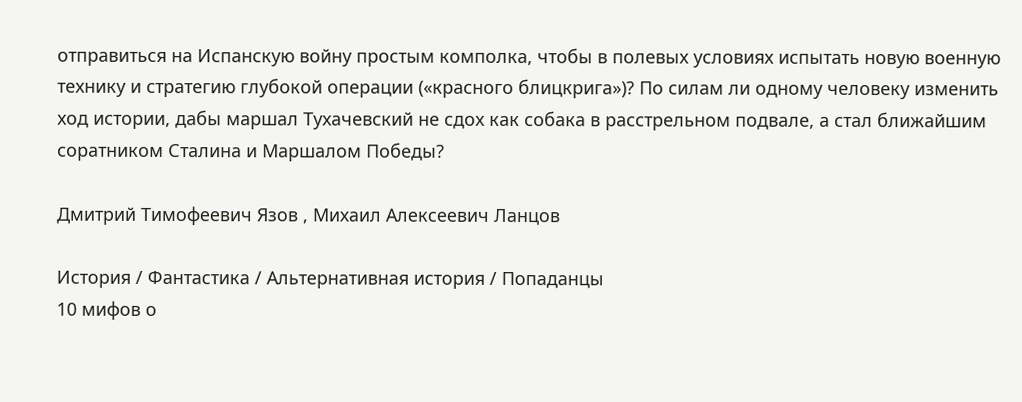отправиться на Испанскую войну простым комполка, чтобы в полевых условиях испытать новую военную технику и стратегию глубокой операции («красного блицкрига»)? По силам ли одному человеку изменить ход истории, дабы маршал Тухачевский не сдох как собака в расстрельном подвале, а стал ближайшим соратником Сталина и Маршалом Победы?

Дмитрий Тимофеевич Язов , Михаил Алексеевич Ланцов

История / Фантастика / Альтернативная история / Попаданцы
10 мифов о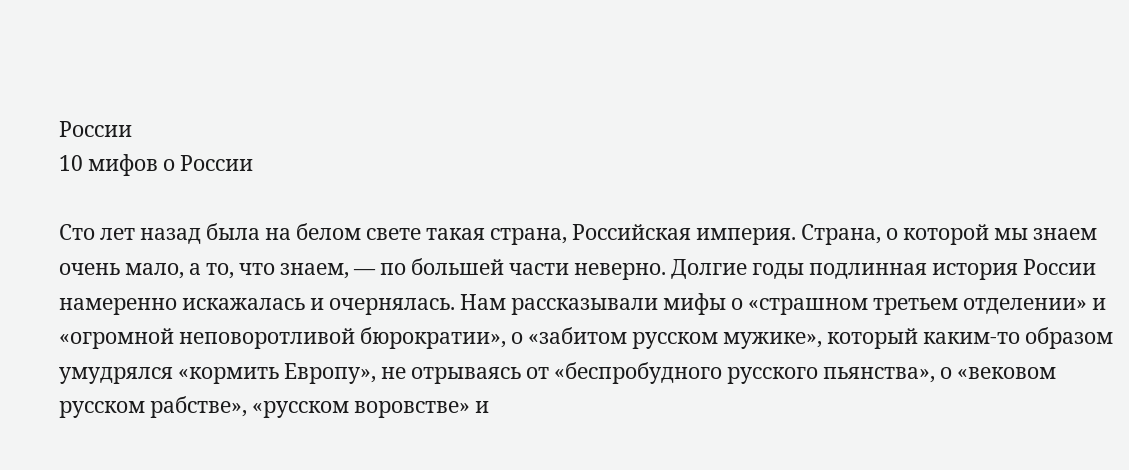России
10 мифов о России

Сто лет назад была на белом свете такая страна, Российская империя. Страна, о которой мы знаем очень мало, а то, что знаем, — по большей части неверно. Долгие годы подлинная история России намеренно искажалась и очернялась. Нам рассказывали мифы о «страшном третьем отделении» и «огромной неповоротливой бюрократии», о «забитом русском мужике», который каким-то образом умудрялся «кормить Европу», не отрываясь от «беспробудного русского пьянства», о «вековом русском рабстве», «русском воровстве» и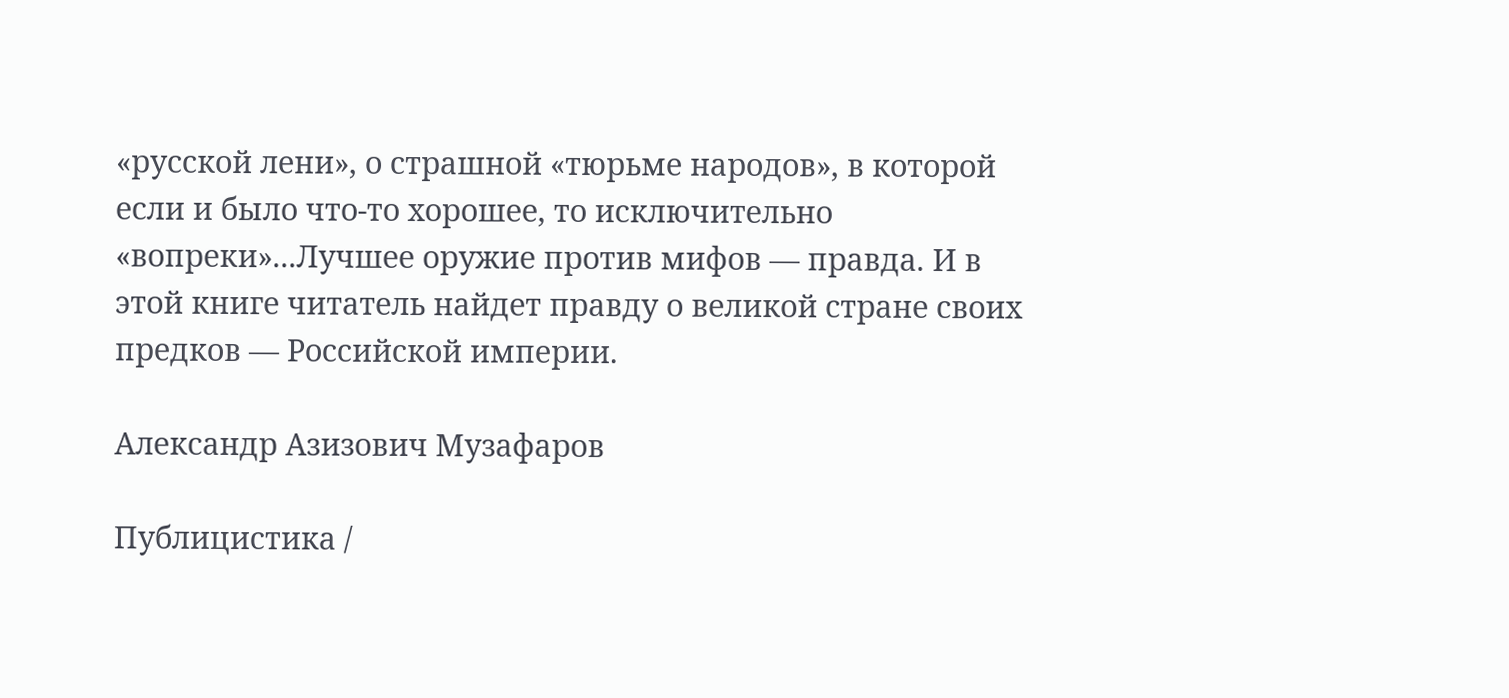«русской лени», о страшной «тюрьме народов», в которой если и было что-то хорошее, то исключительно «вопреки»...Лучшее оружие против мифов — правда. И в этой книге читатель найдет правду о великой стране своих предков — Российской империи.

Александр Азизович Музафаров

Публицистика /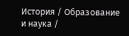История / Образование и наука /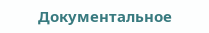Документальное